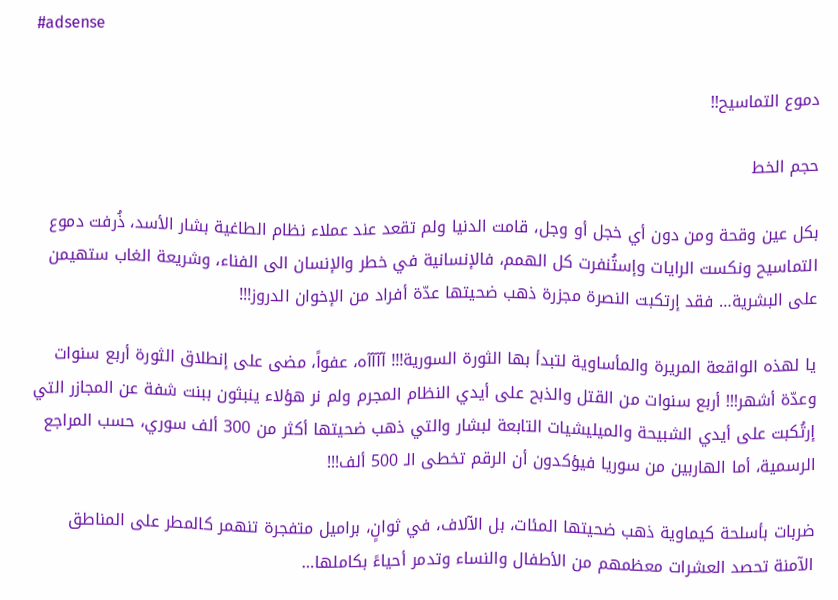#adsense

دموع التماسيح!!

حجم الخط

بكل عين وقحة ومن دون أي خجل أو وجل، قامت الدنيا ولم تقعد عند عملاء نظام الطاغية بشار الأسد، ذُرفت دموع التماسيح ونكست الرايات وإستُنفرت كل الهمم، فالإنسانية في خطر والإنسان الى الفناء، وشريعة الغاب ستهيمن على البشرية… فقد إرتكبت النصرة مجزرة ذهب ضحيتها عدّة أفراد من الإخوان الدروز!!!

يا لهذه الواقعة المريرة والمأساوية لتبدأ بها الثورة السورية!!! آآآآه، عفواً، مضى على إنطلاق الثورة أربع سنوات وعدّة أشهر!!! أربع سنوات من القتل والذبح على أيدي النظام المجرم ولم نر هؤلاء ينبثون ببنت شفة عن المجازر التي إرتُكبت على أيدي الشبيحة والميليشيات التابعة لبشار والتي ذهب ضحيتها أكثر من 300 ألف سوري، حسب المراجع الرسمية، أما الهاربين من سوريا فيؤكدون أن الرقم تخطى الـ 500 ألف!!!

ضربات بأسلحة كيماوية ذهب ضحيتها المئات، بل الآلاف، في ثوانٍ، براميل متفجرة تنهمر كالمطر على المناطق الآمنة تحصد العشرات معظمهم من الأطفال والنساء وتدمر أحياءً بكاملها…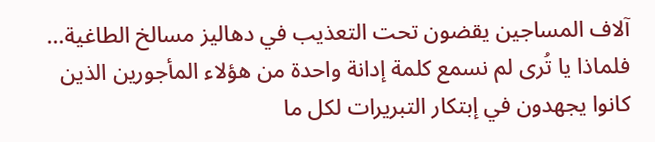آلاف المساجين يقضون تحت التعذيب في دهاليز مسالخ الطاغية… فلماذا يا تُرى لم نسمع كلمة إدانة واحدة من هؤلاء المأجورين الذين كانوا يجهدون في إبتكار التبريرات لكل ما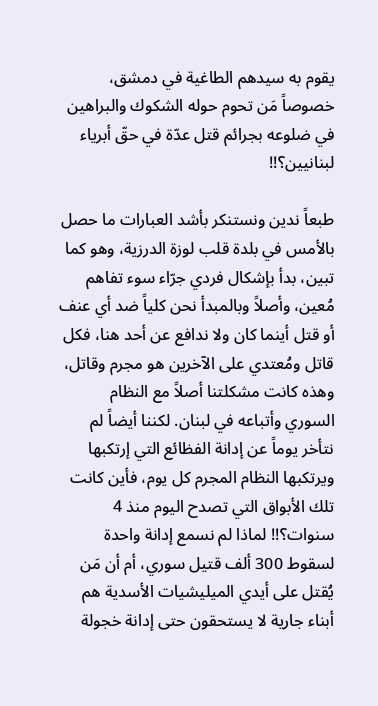يقوم به سيدهم الطاغية في دمشق، خصوصاً مَن تحوم حوله الشكوك والبراهين في ضلوعه بجرائم قتل عدّة في حقّ أبرياء لبنانيين؟!!

طبعاً ندين ونستنكر بأشد العبارات ما حصل بالأمس في بلدة قلب لوزة الدرزية، وهو كما تبين، بدأ بإشكال فردي جرّاء سوء تفاهم مُعين، وأصلاً وبالمبدأ نحن كلياً ضد أي عنف أو قتل أينما كان ولا ندافع عن أحد هنا، فكل قاتل ومُعتدي على الآخرين هو مجرم وقاتل، وهذه كانت مشكلتنا أصلاً مع النظام السوري وأتباعه في لبنان. لكننا أيضاً لم نتأخر يوماً عن إدانة الفظائع التي إرتكبها ويرتكبها النظام المجرم كل يوم، فأين كانت تلك الأبواق التي تصدح اليوم منذ 4 سنوات؟!! لماذا لم نسمع إدانة واحدة لسقوط 300 ألف قتيل سوري، أم أن مَن يُقتل على أيدي الميليشيات الأسدية هم أبناء جارية لا يستحقون حتى إدانة خجولة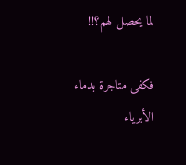لما يحصل لهم؟!!

فكفى متاجرة بدماء الأبرياء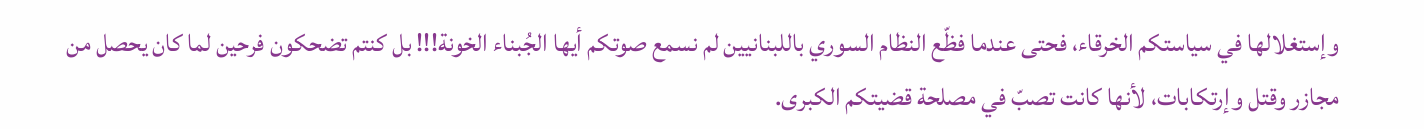وإستغلالها في سياستكم الخرقاء، فحتى عندما فظّع النظام السوري باللبنانيين لم نسمع صوتكم أيها الجُبناء الخونة!!! بل كنتم تضحكون فرحين لما كان يحصل من مجازر وقتل وإرتكابات، لأنها كانت تصبّ في مصلحة قضيتكم الكبرى.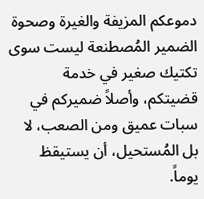دموعكم المزيفة والغيرة وصحوة الضمير المُصطنعة ليست سوى تكتيك صغير في خدمة قضيتكم، وأصلاً ضميركم في سبات عميق ومن الصعب، لا بل المُستحيل، أن يستيقظ يوماً.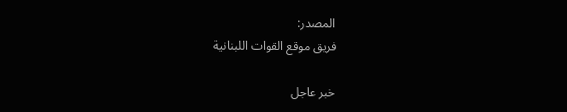المصدر:
فريق موقع القوات اللبنانية

خبر عاجل